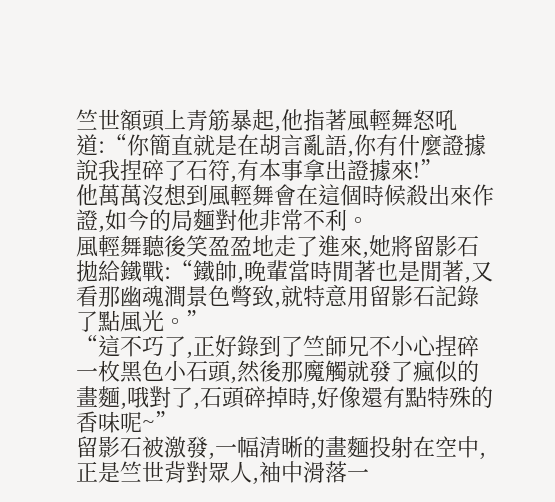竺世額頭上青筋暴起,他指著風輕舞怒吼道:“你簡直就是在胡言亂語,你有什麼證據說我捏碎了石符,有本事拿出證據來!”
他萬萬沒想到風輕舞會在這個時候殺出來作證,如今的局麵對他非常不利。
風輕舞聽後笑盈盈地走了進來,她將留影石拋給鐵戰:“鐵帥,晚輩當時閒著也是閒著,又看那幽魂澗景色彆致,就特意用留影石記錄了點風光。”
“這不巧了,正好錄到了竺師兄不小心捏碎一枚黑色小石頭,然後那魔觸就發了瘋似的畫麵,哦對了,石頭碎掉時,好像還有點特殊的香味呢~”
留影石被激發,一幅清晰的畫麵投射在空中,正是竺世背對眾人,袖中滑落一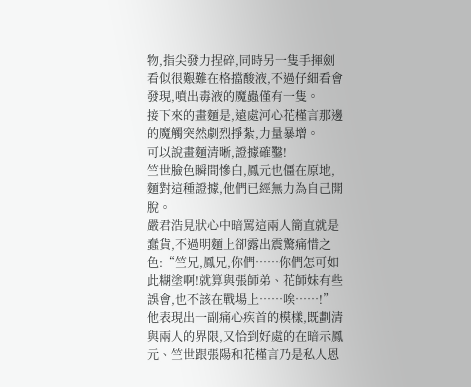物,指尖發力捏碎,同時另一隻手揮劍看似很艱難在格擋酸液,不過仔細看會發現,噴出毒液的魔蟲僅有一隻。
接下來的畫麵是,遠處河心花槿言那邊的魔觸突然劇烈掙紮,力量暴增。
可以說畫麵清晰,證據確鑿!
竺世臉色瞬間慘白,鳳元也僵在原地,麵對這種證據,他們已經無力為自己開脫。
嚴君浩見狀心中暗罵這兩人簡直就是蠢貨,不過明麵上卻露出震驚痛惜之色:“竺兄,鳳兄,你們……你們怎可如此糊塗啊!就算與張師弟、花師妹有些誤會,也不該在戰場上……唉……!”
他表現出一副痛心疾首的模樣,既劃清與兩人的界限,又恰到好處的在暗示鳳元、竺世跟張陽和花槿言乃是私人恩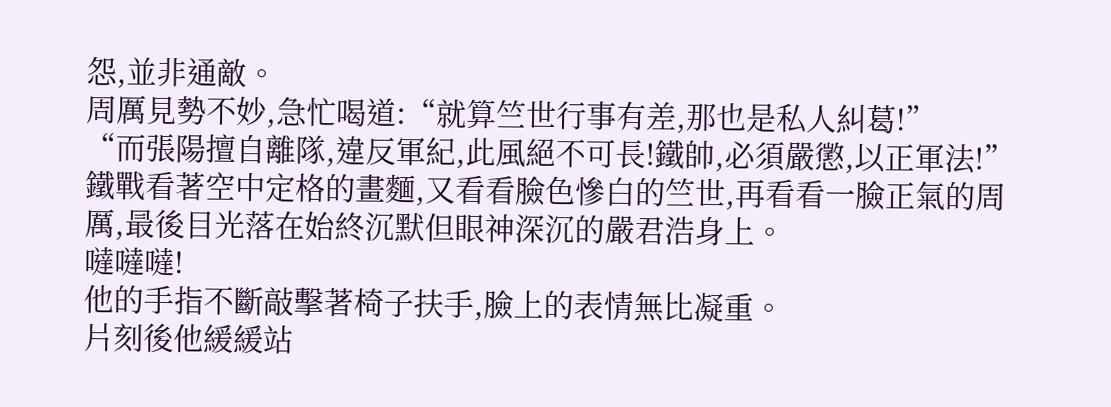怨,並非通敵。
周厲見勢不妙,急忙喝道:“就算竺世行事有差,那也是私人糾葛!”
“而張陽擅自離隊,違反軍紀,此風絕不可長!鐵帥,必須嚴懲,以正軍法!”
鐵戰看著空中定格的畫麵,又看看臉色慘白的竺世,再看看一臉正氣的周厲,最後目光落在始終沉默但眼神深沉的嚴君浩身上。
噠噠噠!
他的手指不斷敲擊著椅子扶手,臉上的表情無比凝重。
片刻後他緩緩站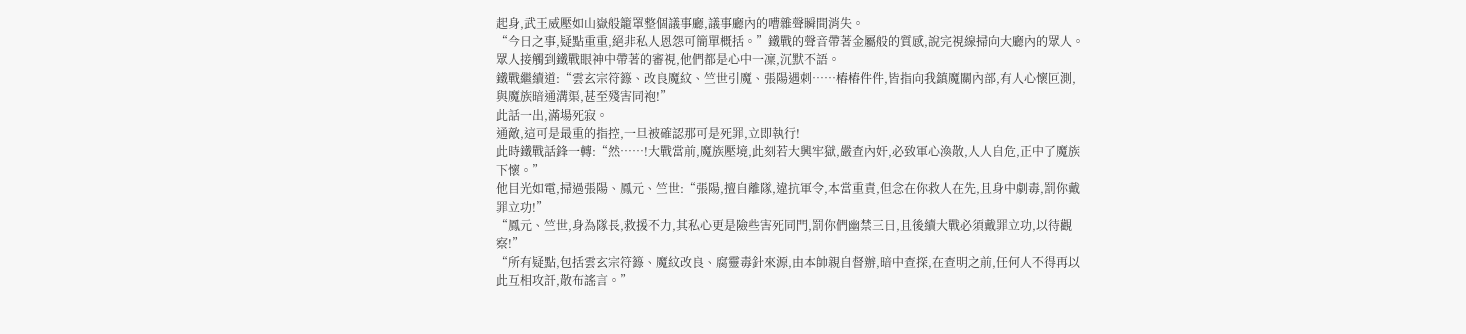起身,武王威壓如山嶽般籠罩整個議事廳,議事廳內的嘈雜聲瞬間消失。
“今日之事,疑點重重,絕非私人恩怨可簡單概括。”鐵戰的聲音帶著金屬般的質感,說完視線掃向大廳內的眾人。
眾人接觸到鐵戰眼神中帶著的審視,他們都是心中一凜,沉默不語。
鐵戰繼續道:“雲玄宗符籙、改良魔紋、竺世引魔、張陽遇刺……樁樁件件,皆指向我鎮魔關內部,有人心懷叵測,與魔族暗通溝渠,甚至殘害同袍!”
此話一出,滿場死寂。
通敵,這可是最重的指控,一旦被確認那可是死罪,立即執行!
此時鐵戰話鋒一轉:“然……!大戰當前,魔族壓境,此刻若大興牢獄,嚴查內奸,必致軍心渙散,人人自危,正中了魔族下懷。”
他目光如電,掃過張陽、鳳元、竺世:“張陽,擅自離隊,違抗軍令,本當重責,但念在你救人在先,且身中劇毒,罰你戴罪立功!”
“鳳元、竺世,身為隊長,救援不力,其私心更是險些害死同門,罰你們幽禁三日,且後續大戰必須戴罪立功,以待觀察!”
“所有疑點,包括雲玄宗符籙、魔紋改良、腐靈毒針來源,由本帥親自督辦,暗中查探,在查明之前,任何人不得再以此互相攻訐,散布謠言。”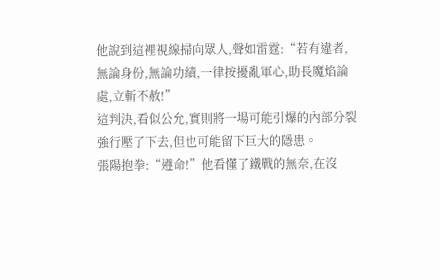他說到這裡視線掃向眾人,聲如雷霆:“若有違者,無論身份,無論功績,一律按擾亂軍心,助長魔焰論處,立斬不赦!”
這判決,看似公允,實則將一場可能引爆的內部分裂強行壓了下去,但也可能留下巨大的隱患。
張陽抱拳:“遵命!”他看懂了鐵戰的無奈,在沒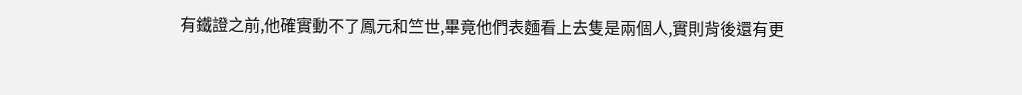有鐵證之前,他確實動不了鳳元和竺世,畢竟他們表麵看上去隻是兩個人,實則背後還有更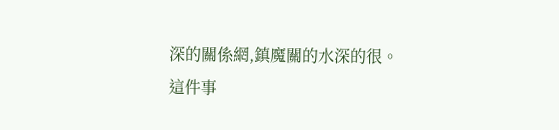深的關係網,鎮魔關的水深的很。
這件事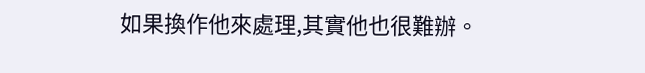如果換作他來處理,其實他也很難辦。